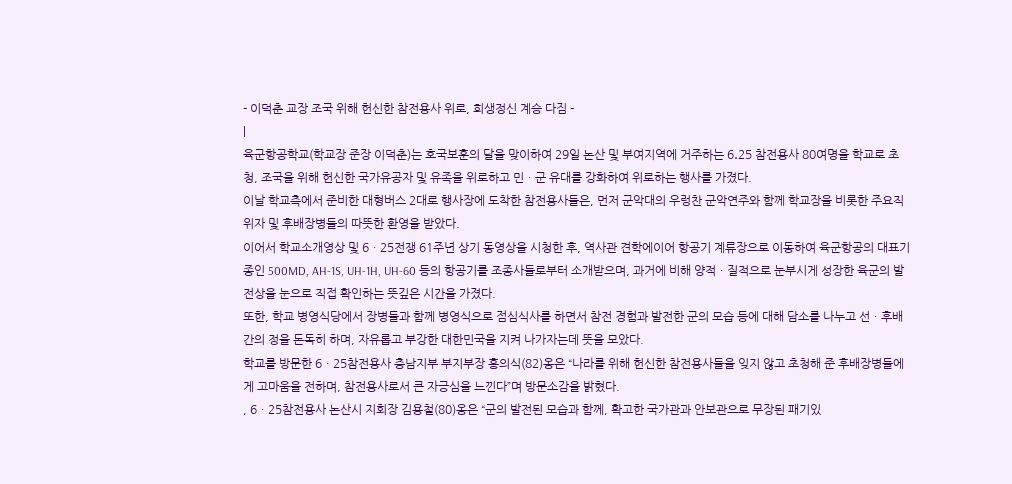- 이덕춘 교장 조국 위해 헌신한 참전용사 위로, 희생정신 계승 다짐 -
|
육군항공학교(학교장 준장 이덕춘)는 호국보훈의 달을 맞이하여 29일 논산 및 부여지역에 거주하는 6․25 참전용사 80여명을 학교로 초청, 조국을 위해 헌신한 국가유공자 및 유족을 위로하고 민ㆍ군 유대를 강화하여 위로하는 행사를 가졌다.
이날 학교측에서 준비한 대형버스 2대로 행사장에 도착한 참전용사들은, 먼저 군악대의 우렁찬 군악연주와 함께 학교장을 비롯한 주요직위자 및 후배장병들의 따뜻한 환영을 받았다.
이어서 학교소개영상 및 6ㆍ25전쟁 61주년 상기 동영상을 시청한 후, 역사관 견학에이어 항공기 계류장으로 이동하여 육군항공의 대표기종인 500MD, AH-1S, UH-1H, UH-60 등의 항공기를 조종사들로부터 소개받으며, 과거에 비해 양적ㆍ질적으로 눈부시게 성장한 육군의 발전상을 눈으로 직접 확인하는 뜻깊은 시간을 가졌다.
또한, 학교 병영식당에서 장병들과 함께 병영식으로 점심식사를 하면서 참전 경험과 발전한 군의 모습 등에 대해 담소를 나누고 선ㆍ후배간의 정을 돈독히 하며, 자유롭고 부강한 대한민국을 지켜 나가자는데 뜻을 모았다.
학교를 방문한 6ㆍ25참전용사 충남지부 부지부장 홍의식(82)옹은 “나라를 위해 헌신한 참전용사들을 잊지 않고 초청해 준 후배장병들에게 고마움을 전하며, 참전용사로서 큰 자긍심을 느낀다”며 방문소감을 밝혔다.
, 6ㆍ25참전용사 논산시 지회장 김용철(80)옹은 “군의 발전된 모습과 함께, 확고한 국가관과 안보관으로 무장된 패기있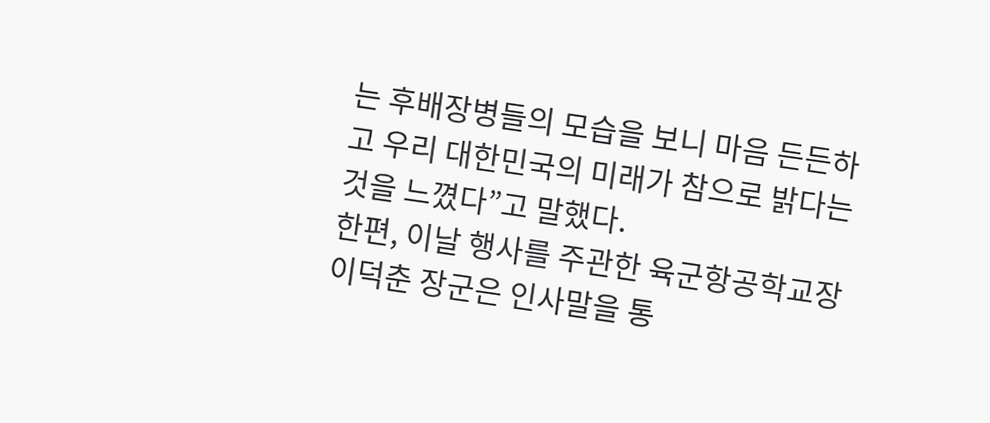는 후배장병들의 모습을 보니 마음 든든하고 우리 대한민국의 미래가 참으로 밝다는 것을 느꼈다”고 말했다.
한편, 이날 행사를 주관한 육군항공학교장 이덕춘 장군은 인사말을 통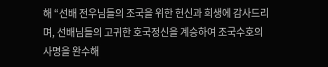해 “선배 전우님들의 조국을 위한 헌신과 희생에 감사드리며, 선배님들의 고귀한 호국정신을 계승하여 조국수호의 사명을 완수해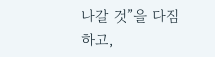나갈 것”을 다짐하고,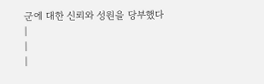군에 대한 신뢰와 성원을 당부했다
|
|
|